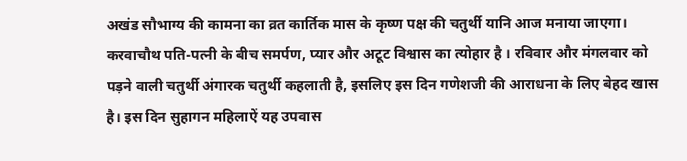अखंड सौभाग्य की कामना का व्रत कार्तिक मास के कृष्ण पक्ष की चतुर्थी यानि आज मनाया जाएगा। करवाचौथ पति-पत्नी के बीच समर्पण, प्यार और अटूट विश्वास का त्योहार है । रविवार और मंगलवार को पड़ने वाली चतुर्थी अंगारक चतुर्थी कहलाती है, इसलिए इस दिन गणेशजी की आराधना के लिए बेहद खास है। इस दिन सुहागन महिलाऐं यह उपवास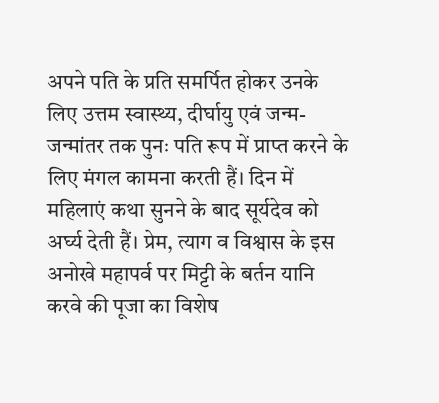अपने पति के प्रति समर्पित होकर उनके लिए उत्तम स्वास्थ्य, दीर्घायु एवं जन्म-जन्मांतर तक पुनः पति रूप में प्राप्त करने के लिए मंगल कामना करती हैं। दिन में महिलाएं कथा सुनने के बाद सूर्यदेव को अर्घ्य देती हैं। प्रेम, त्याग व विश्वास के इस अनोखे महापर्व पर मिट्टी के बर्तन यानि करवे की पूजा का विशेष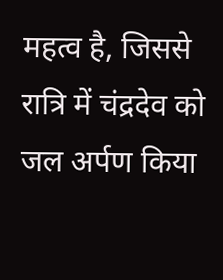महत्व है, जिससे रात्रि में चंद्रदेव को जल अर्पण किया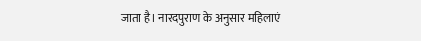जाता है। नारदपुराण के अनुसार महिलाएं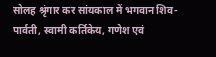सोलह श्रृंगार कर सांयकाल में भगवान शिव-पार्वती, स्वामी कर्तिकेय, गणेश एवं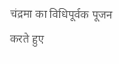चंद्रमा का विधिपूर्वक पूजन करते हुए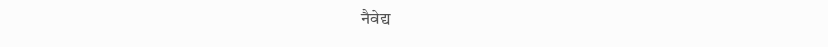नैवेद्य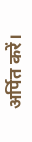अर्पित करें।